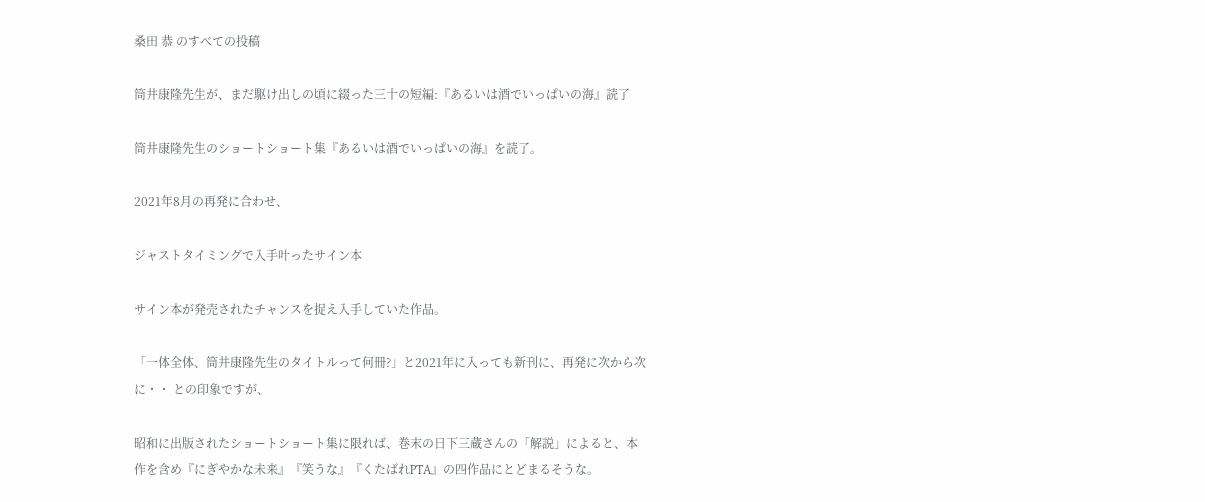桑田 恭 のすべての投稿

筒井康隆先生が、まだ駆け出しの頃に綴った三十の短編:『あるいは酒でいっぱいの海』読了

筒井康隆先生のショートショート集『あるいは酒でいっぱいの海』を読了。

2021年8月の再発に合わせ、

ジャストタイミングで入手叶ったサイン本

サイン本が発売されたチャンスを捉え入手していた作品。

「一体全体、筒井康隆先生のタイトルって何冊?」と2021年に入っても新刊に、再発に次から次に・・ との印象ですが、

昭和に出版されたショートショート集に限れば、巻末の日下三蔵さんの「解説」によると、本作を含め『にぎやかな未来』『笑うな』『くたばれPTA』の四作品にとどまるそうな。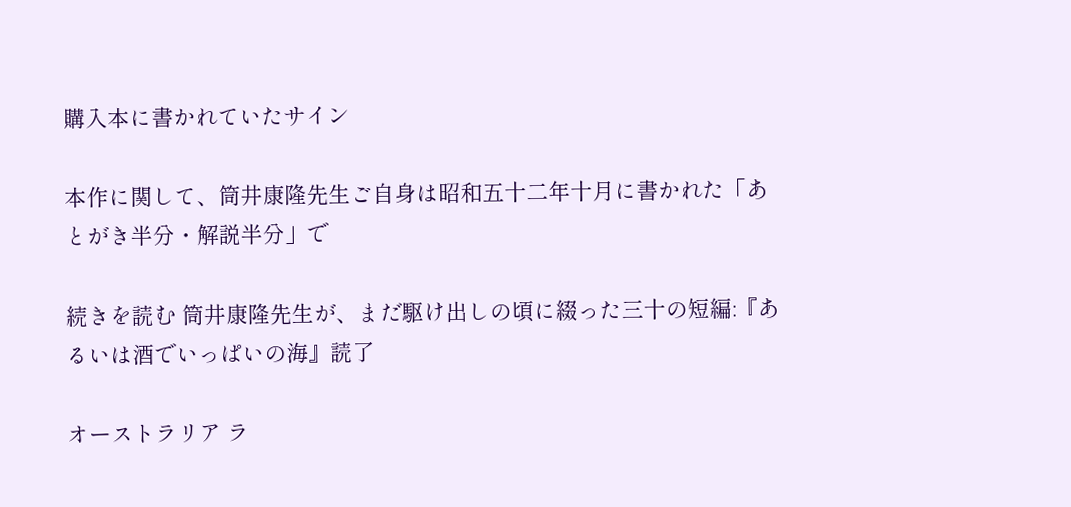購入本に書かれていたサイン

本作に関して、筒井康隆先生ご自身は昭和五十二年十月に書かれた「あとがき半分・解説半分」で

続きを読む 筒井康隆先生が、まだ駆け出しの頃に綴った三十の短編:『あるいは酒でいっぱいの海』読了

オーストラリア ラ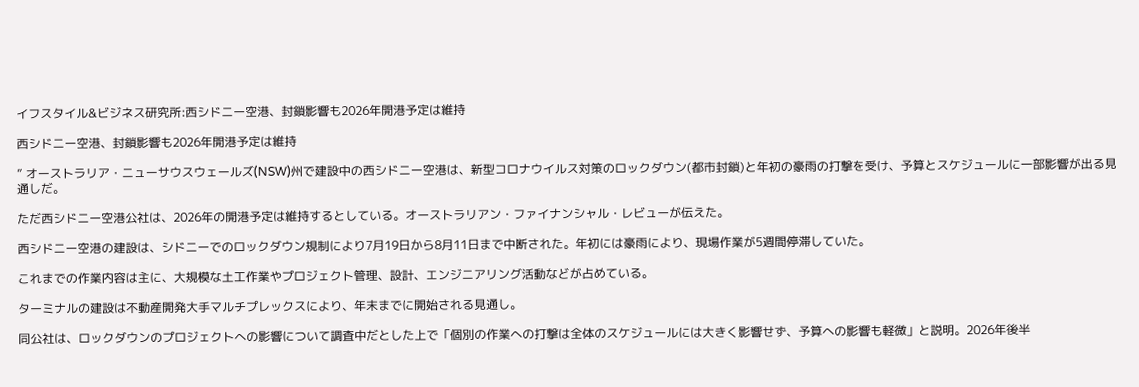イフスタイル&ビジネス研究所:西シドニー空港、封鎖影響も2026年開港予定は維持

西シドニー空港、封鎖影響も2026年開港予定は維持

” オーストラリア・ニューサウスウェールズ(NSW)州で建設中の西シドニー空港は、新型コロナウイルス対策のロックダウン(都市封鎖)と年初の豪雨の打撃を受け、予算とスケジュールに一部影響が出る見通しだ。

ただ西シドニー空港公社は、2026年の開港予定は維持するとしている。オーストラリアン・ファイナンシャル・レビューが伝えた。

西シドニー空港の建設は、シドニーでのロックダウン規制により7月19日から8月11日まで中断された。年初には豪雨により、現場作業が5週間停滞していた。

これまでの作業内容は主に、大規模な土工作業やプロジェクト管理、設計、エンジニアリング活動などが占めている。

ターミナルの建設は不動産開発大手マルチプレックスにより、年末までに開始される見通し。

同公社は、ロックダウンのプロジェクトへの影響について調査中だとした上で「個別の作業への打撃は全体のスケジュールには大きく影響せず、予算への影響も軽微」と説明。2026年後半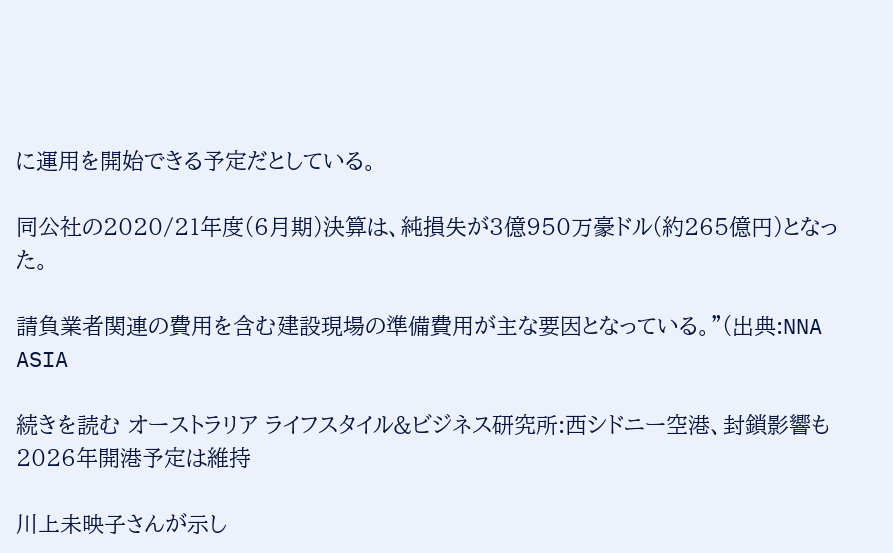に運用を開始できる予定だとしている。

同公社の2020/21年度(6月期)決算は、純損失が3億950万豪ドル(約265億円)となった。

請負業者関連の費用を含む建設現場の準備費用が主な要因となっている。”(出典:NNA ASIA

続きを読む オーストラリア ライフスタイル&ビジネス研究所:西シドニー空港、封鎖影響も2026年開港予定は維持

川上未映子さんが示し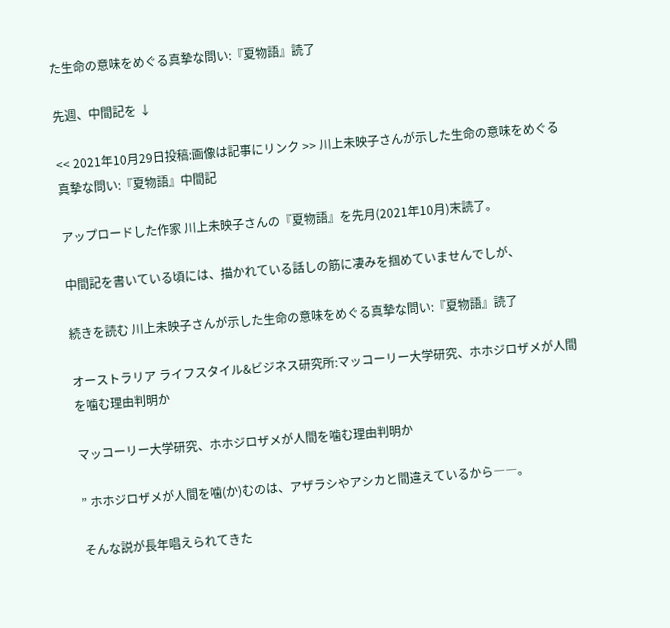た生命の意味をめぐる真摯な問い:『夏物語』読了

先週、中間記を ↓

<< 2021年10月29日投稿:画像は記事にリンク >> 川上未映子さんが示した生命の意味をめぐる真摯な問い:『夏物語』中間記

アップロードした作家 川上未映子さんの『夏物語』を先月(2021年10月)末読了。

中間記を書いている頃には、描かれている話しの筋に凄みを掴めていませんでしが、

続きを読む 川上未映子さんが示した生命の意味をめぐる真摯な問い:『夏物語』読了

オーストラリア ライフスタイル&ビジネス研究所:マッコーリー大学研究、ホホジロザメが人間を噛む理由判明か

マッコーリー大学研究、ホホジロザメが人間を噛む理由判明か

” ホホジロザメが人間を噛(か)むのは、アザラシやアシカと間違えているから――。

そんな説が長年唱えられてきた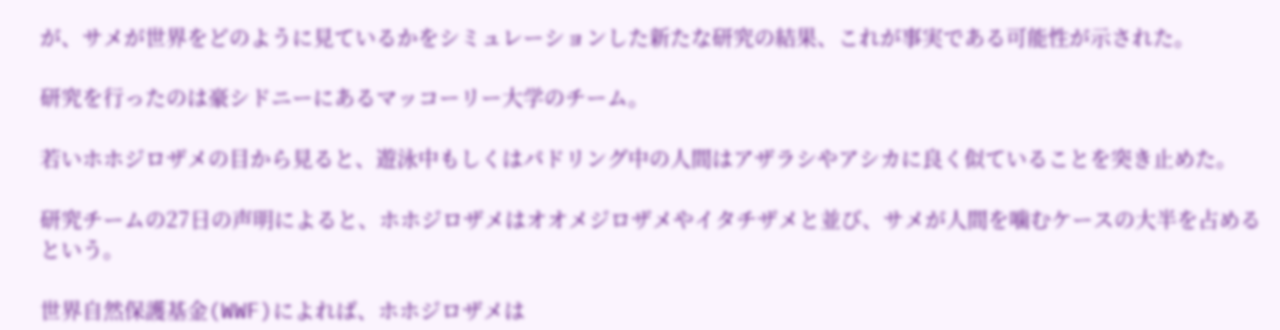が、サメが世界をどのように見ているかをシミュレーションした新たな研究の結果、これが事実である可能性が示された。

研究を行ったのは豪シドニーにあるマッコーリー大学のチーム。

若いホホジロザメの目から見ると、遊泳中もしくはパドリング中の人間はアザラシやアシカに良く似ていることを突き止めた。

研究チームの27日の声明によると、ホホジロザメはオオメジロザメやイタチザメと並び、サメが人間を噛むケースの大半を占めるという。

世界自然保護基金(WWF)によれば、ホホジロザメは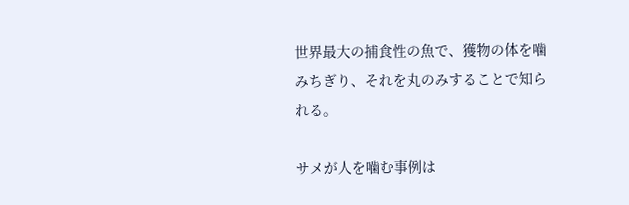世界最大の捕食性の魚で、獲物の体を噛みちぎり、それを丸のみすることで知られる。

サメが人を噛む事例は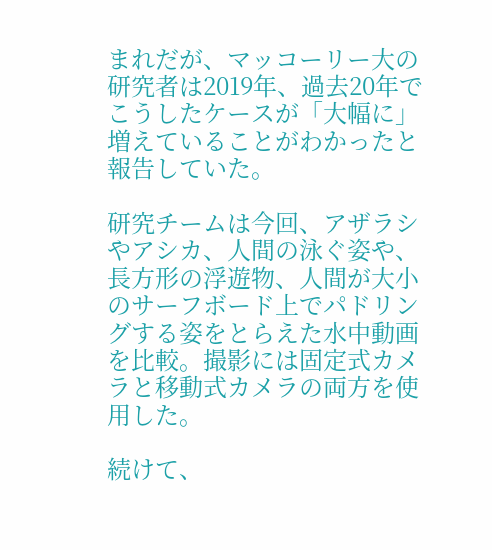まれだが、マッコーリー大の研究者は2019年、過去20年でこうしたケースが「大幅に」増えていることがわかったと報告していた。

研究チームは今回、アザラシやアシカ、人間の泳ぐ姿や、長方形の浮遊物、人間が大小のサーフボード上でパドリングする姿をとらえた水中動画を比較。撮影には固定式カメラと移動式カメラの両方を使用した。

続けて、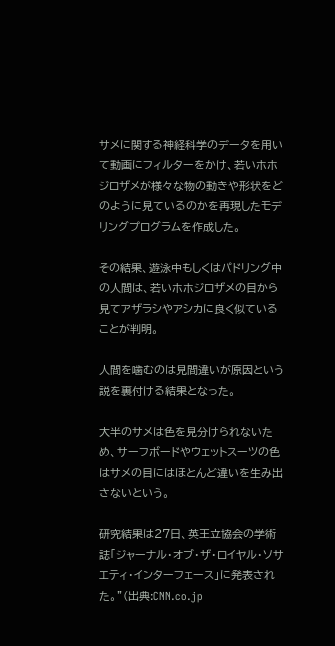サメに関する神経科学のデータを用いて動画にフィルターをかけ、若いホホジロザメが様々な物の動きや形状をどのように見ているのかを再現したモデリングプログラムを作成した。

その結果、遊泳中もしくはパドリング中の人間は、若いホホジロザメの目から見てアザラシやアシカに良く似ていることが判明。

人間を噛むのは見間違いが原因という説を裏付ける結果となった。

大半のサメは色を見分けられないため、サーフボードやウェットスーツの色はサメの目にはほとんど違いを生み出さないという。

研究結果は27日、英王立協会の学術誌「ジャーナル・オブ・ザ・ロイヤル・ソサエティ・インターフェース」に発表された。”(出典:CNN.co.jp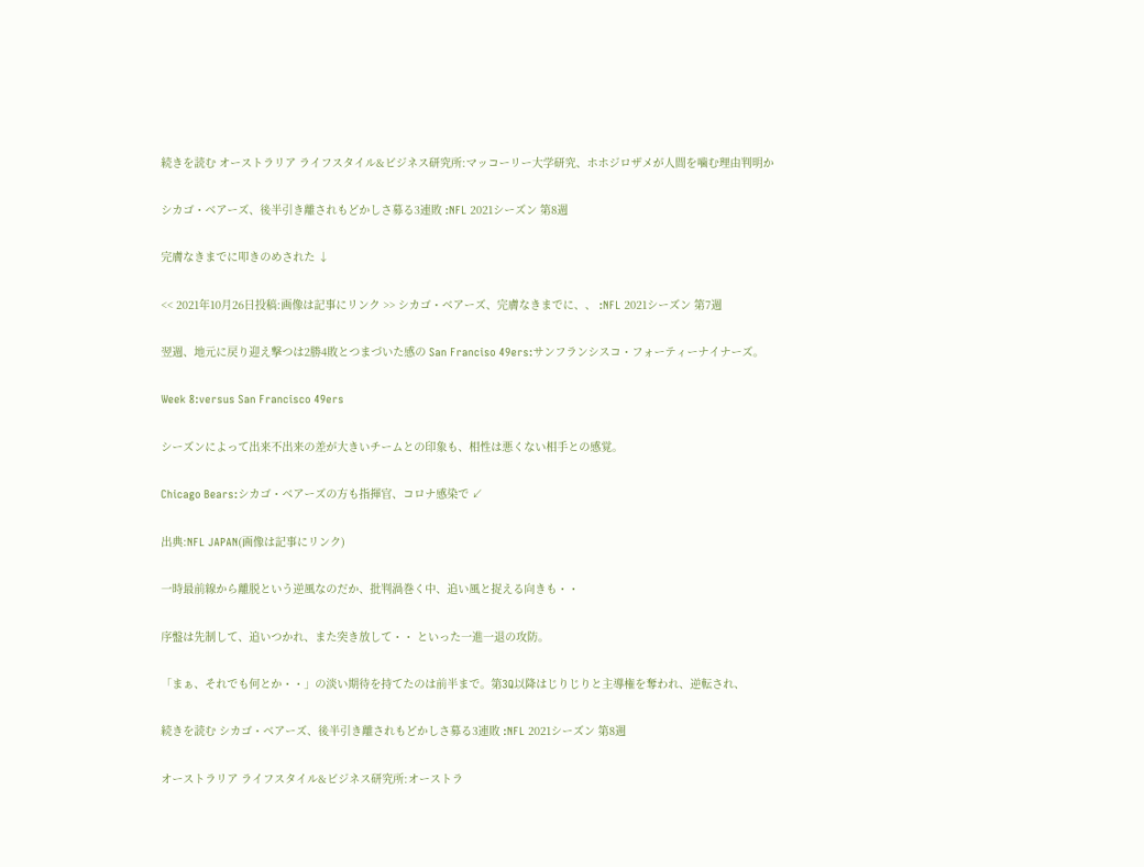続きを読む オーストラリア ライフスタイル&ビジネス研究所:マッコーリー大学研究、ホホジロザメが人間を噛む理由判明か

シカゴ・ベアーズ、後半引き離されもどかしさ募る3連敗 :NFL 2021シーズン 第8週

完膚なきまでに叩きのめされた ↓

<< 2021年10月26日投稿:画像は記事にリンク >> シカゴ・ベアーズ、完膚なきまでに、、 :NFL 2021シーズン 第7週

翌週、地元に戻り迎え撃つは2勝4敗とつまづいた感の San Franciso 49ers:サンフランシスコ・フォーティーナイナーズ。

Week 8:versus San Francisco 49ers

シーズンによって出来不出来の差が大きいチームとの印象も、相性は悪くない相手との感覚。

Chicago Bears:シカゴ・ベアーズの方も指揮官、コロナ感染で ↙

出典:NFL JAPAN(画像は記事にリンク)

一時最前線から離脱という逆風なのだか、批判渦巻く中、追い風と捉える向きも・・

序盤は先制して、追いつかれ、また突き放して・・ といった一進一退の攻防。

「まぁ、それでも何とか・・」の淡い期待を持てたのは前半まで。第3Q以降はじりじりと主導権を奪われ、逆転され、

続きを読む シカゴ・ベアーズ、後半引き離されもどかしさ募る3連敗 :NFL 2021シーズン 第8週

オーストラリア ライフスタイル&ビジネス研究所:オーストラ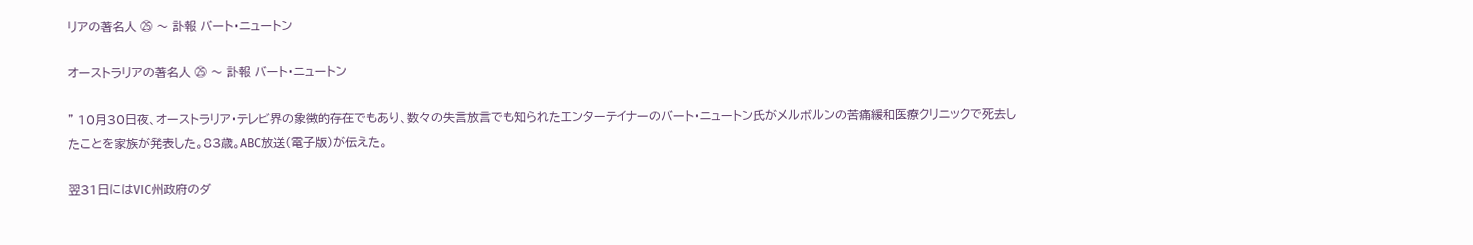リアの著名人 ㉕ 〜 訃報 バート・ニュートン

オーストラリアの著名人 ㉕ 〜 訃報 バート・ニュートン

” 10月30日夜、オーストラリア・テレビ界の象徴的存在でもあり、数々の失言放言でも知られたエンターテイナーのバート・ニュートン氏がメルボルンの苦痛緩和医療クリニックで死去したことを家族が発表した。83歳。ABC放送(電子版)が伝えた。

翌31日にはVIC州政府のダ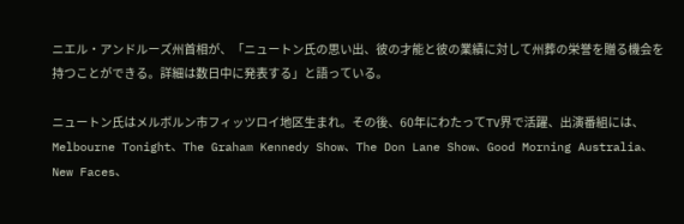ニエル・アンドルーズ州首相が、「ニュートン氏の思い出、彼の才能と彼の業績に対して州葬の栄誉を贈る機会を持つことができる。詳細は数日中に発表する」と語っている。

ニュートン氏はメルボルン市フィッツロイ地区生まれ。その後、60年にわたってTV界で活躍、出演番組には、Melbourne Tonight、The Graham Kennedy Show、The Don Lane Show、Good Morning Australia、New Faces、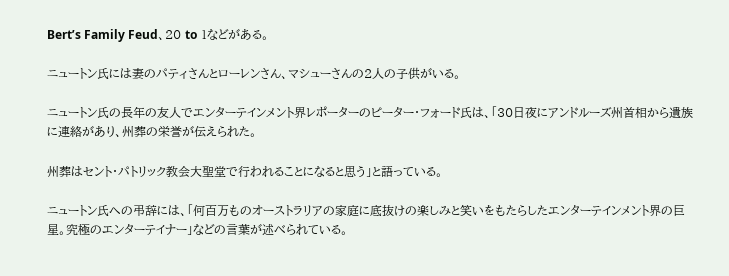Bert’s Family Feud、20 to 1などがある。

ニュートン氏には妻のパティさんとローレンさん、マシューさんの2人の子供がいる。

ニュートン氏の長年の友人でエンターテインメント界レポーターのピーター・フォード氏は、「30日夜にアンドルーズ州首相から遺族に連絡があり、州葬の栄誉が伝えられた。

州葬はセント・パトリック教会大聖堂で行われることになると思う」と語っている。

ニュートン氏への弔辞には、「何百万ものオーストラリアの家庭に底抜けの楽しみと笑いをもたらしたエンターテインメント界の巨星。究極のエンターテイナー」などの言葉が述べられている。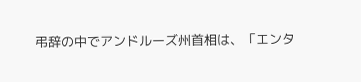弔辞の中でアンドルーズ州首相は、「エンタ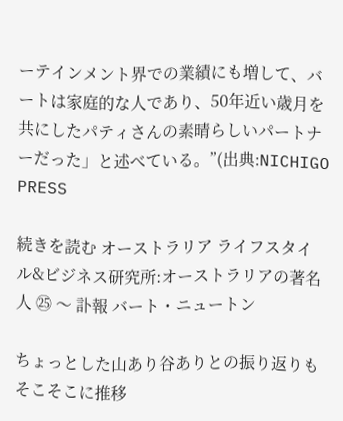ーテインメント界での業績にも増して、バートは家庭的な人であり、50年近い歳月を共にしたパティさんの素晴らしいパートナーだった」と述べている。”(出典:NICHIGO PRESS

続きを読む オーストラリア ライフスタイル&ビジネス研究所:オーストラリアの著名人 ㉕ 〜 訃報 バート・ニュートン

ちょっとした山あり谷ありとの振り返りもそこそこに推移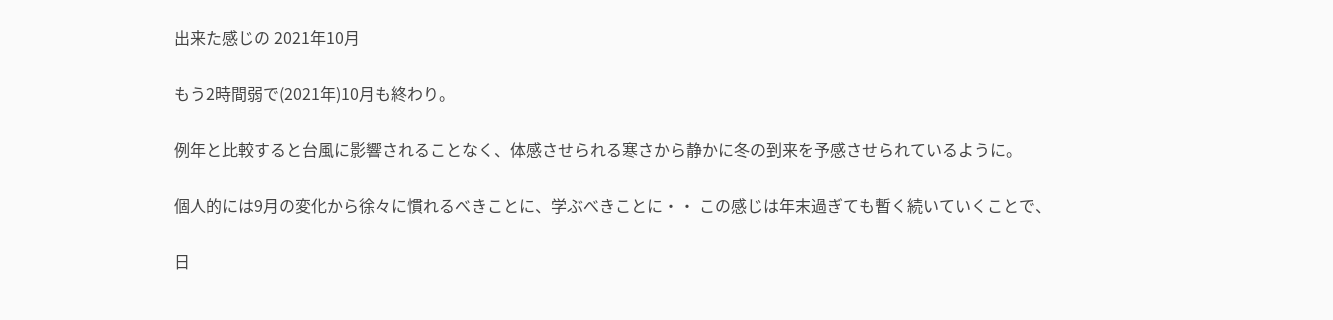出来た感じの 2021年10月

もう2時間弱で(2021年)10月も終わり。

例年と比較すると台風に影響されることなく、体感させられる寒さから静かに冬の到来を予感させられているように。

個人的には9月の変化から徐々に慣れるべきことに、学ぶべきことに・・ この感じは年末過ぎても暫く続いていくことで、

日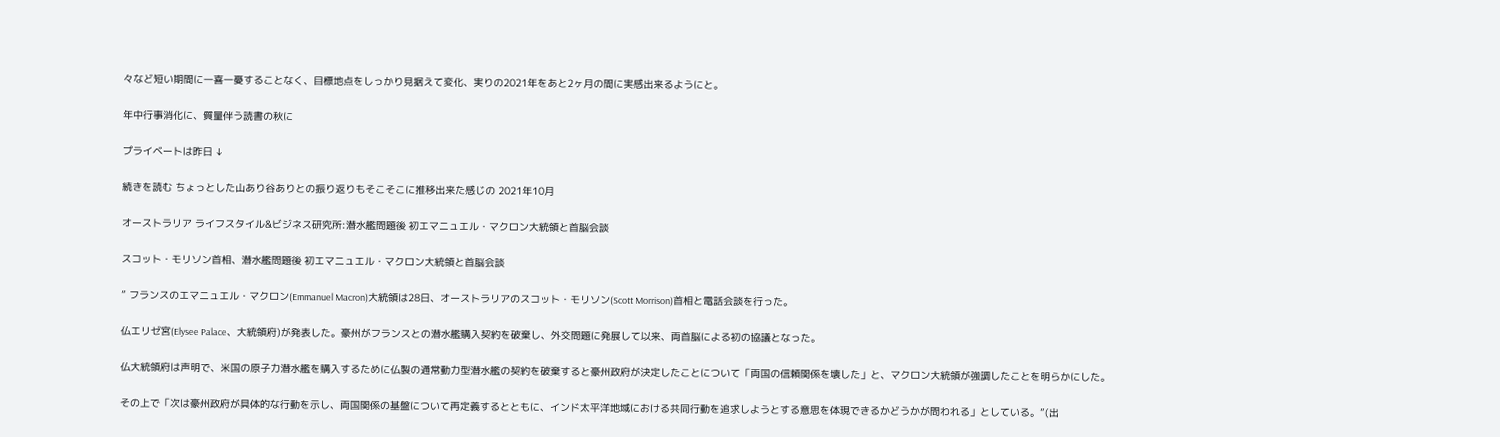々など短い期間に一喜一憂することなく、目標地点をしっかり見据えて変化、実りの2021年をあと2ヶ月の間に実感出来るようにと。

年中行事消化に、質量伴う読書の秋に

プライベートは昨日 ↓

続きを読む ちょっとした山あり谷ありとの振り返りもそこそこに推移出来た感じの 2021年10月

オーストラリア ライフスタイル&ビジネス研究所:潜水艦問題後 初エマニュエル・マクロン大統領と首脳会談

スコット・モリソン首相、潜水艦問題後 初エマニュエル・マクロン大統領と首脳会談

” フランスのエマニュエル・マクロン(Emmanuel Macron)大統領は28日、オーストラリアのスコット・モリソン(Scott Morrison)首相と電話会談を行った。

仏エリゼ宮(Elysee Palace、大統領府)が発表した。豪州がフランスとの潜水艦購入契約を破棄し、外交問題に発展して以来、両首脳による初の協議となった。

仏大統領府は声明で、米国の原子力潜水艦を購入するために仏製の通常動力型潜水艦の契約を破棄すると豪州政府が決定したことについて「両国の信頼関係を壊した」と、マクロン大統領が強調したことを明らかにした。

その上で「次は豪州政府が具体的な行動を示し、両国関係の基盤について再定義するとともに、インド太平洋地域における共同行動を追求しようとする意思を体現できるかどうかが問われる」としている。”(出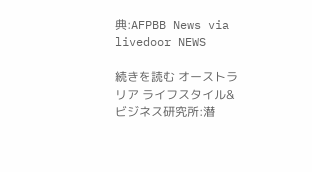典:AFPBB News via livedoor NEWS

続きを読む オーストラリア ライフスタイル&ビジネス研究所:潜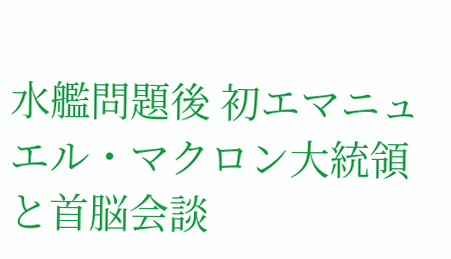水艦問題後 初エマニュエル・マクロン大統領と首脳会談